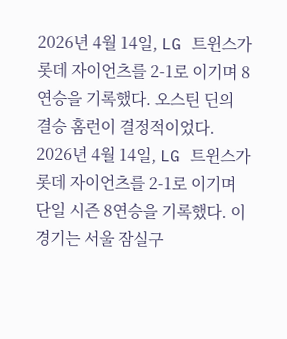2026년 4월 14일, LG 트윈스가 롯데 자이언츠를 2-1로 이기며 8연승을 기록했다. 오스틴 딘의 결승 홈런이 결정적이었다.
2026년 4월 14일, LG 트윈스가 롯데 자이언츠를 2-1로 이기며 단일 시즌 8연승을 기록했다. 이 경기는 서울 잠실구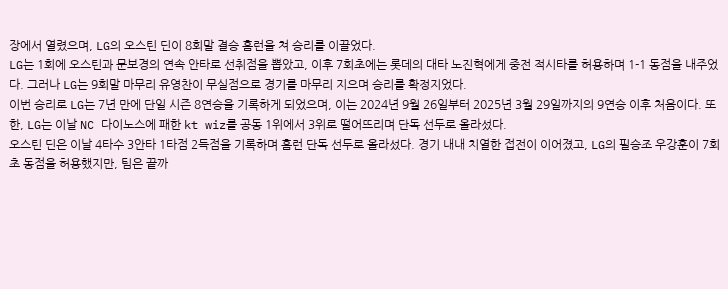장에서 열렸으며, LG의 오스틴 딘이 8회말 결승 홈런을 쳐 승리를 이끌었다.
LG는 1회에 오스틴과 문보경의 연속 안타로 선취점을 뽑았고, 이후 7회초에는 롯데의 대타 노진혁에게 중전 적시타를 허용하며 1-1 동점을 내주었다. 그러나 LG는 9회말 마무리 유영찬이 무실점으로 경기를 마무리 지으며 승리를 확정지었다.
이번 승리로 LG는 7년 만에 단일 시즌 8연승을 기록하게 되었으며, 이는 2024년 9월 26일부터 2025년 3월 29일까지의 9연승 이후 처음이다. 또한, LG는 이날 NC 다이노스에 패한 kt wiz를 공동 1위에서 3위로 떨어뜨리며 단독 선두로 올라섰다.
오스틴 딘은 이날 4타수 3안타 1타점 2득점을 기록하며 홈런 단독 선두로 올라섰다. 경기 내내 치열한 접전이 이어졌고, LG의 필승조 우강훈이 7회초 동점을 허용했지만, 팀은 끝까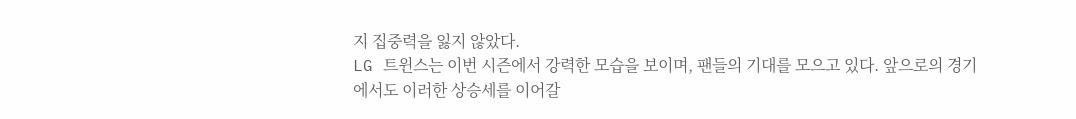지 집중력을 잃지 않았다.
LG 트윈스는 이번 시즌에서 강력한 모습을 보이며, 팬들의 기대를 모으고 있다. 앞으로의 경기에서도 이러한 상승세를 이어갈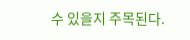수 있을지 주목된다.